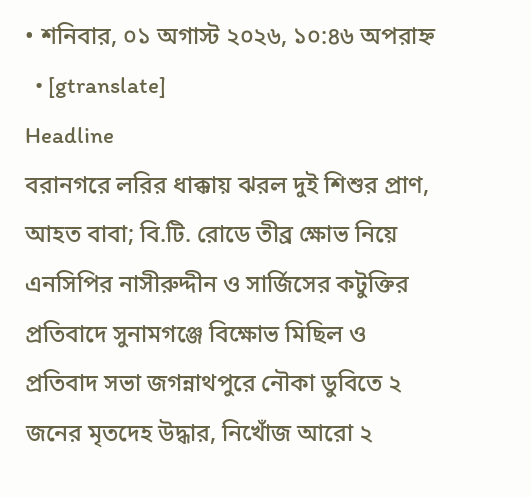• শনিবার, ০১ অগাস্ট ২০২৬, ১০:৪৬ অপরাহ্ন
  • [gtranslate]
Headline
বরানগরে লরির ধাক্কায় ঝরল দুই শিশুর প্রাণ, আহত বাবা; বি.টি. রোডে তীব্র ক্ষোভ নিয়ে এনসিপির নাসীরুদ্দীন ও সার্জিসের কটুক্তির প্রতিবাদে সুনামগঞ্জে বিক্ষোভ মিছিল ও প্রতিবাদ সভা জগন্নাথপুরে নৌকা ডুবিতে ২ জনের মৃতদেহ উদ্ধার, নিখোঁজ আরো ২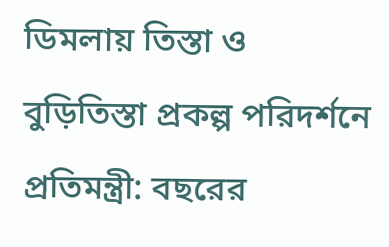ডিমলায় তিস্তা ও বুড়িতিস্তা প্রকল্প পরিদর্শনে প্রতিমন্ত্রী: বছরের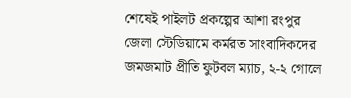শেষেই পাইলট প্রকল্পের আশা রংপুর জেলা স্টেডিয়ামে কর্মরত সাংবাদিকদের জমজমাট প্রীতি ফুটবল ম্যাচ, ২-২ গোলে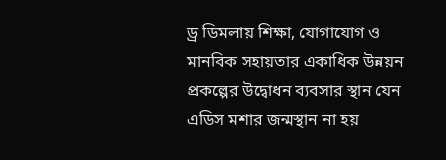ড্র ডিমলায় শিক্ষা, যোগাযোগ ও মানবিক সহায়তার একাধিক উন্নয়ন প্রকল্পের উদ্বোধন ব্যবসার স্থান যেন এডিস মশার জন্মস্থান না হয়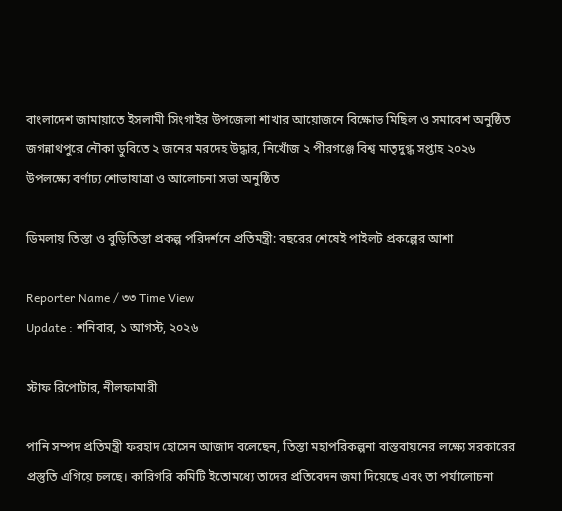বাংলাদেশ জামায়াতে ইসলামী সিংগাইর উপজেলা শাখার আয়োজনে বিক্ষোভ মিছিল ও সমাবেশ অনুষ্ঠিত জগন্নাথপু‌রে নৌকা ডু‌বি‌তে ২ জনের মরদেহ উদ্ধার, নিখোঁজ ২ পীরগঞ্জে বিশ্ব মাতৃদুগ্ধ সপ্তাহ ২০২৬ উপলক্ষ্যে বর্ণাঢ্য শোভাযাত্রা ও আলোচনা সভা অনুষ্ঠিত

ডিমলায় তিস্তা ও বুড়িতিস্তা প্রকল্প পরিদর্শনে প্রতিমন্ত্রী: বছরের শেষেই পাইলট প্রকল্পের আশা

Reporter Name / ৩৩ Time View
Update : শনিবার, ১ আগস্ট, ২০২৬

স্টাফ রিপোটার, নীলফামারী

পানি সম্পদ প্রতিমন্ত্রী ফরহাদ হোসেন আজাদ বলেছেন, তিস্তা মহাপরিকল্পনা বাস্তবায়নের লক্ষ্যে সরকারের প্রস্তুতি এগিয়ে চলছে। কারিগরি কমিটি ইতোমধ্যে তাদের প্রতিবেদন জমা দিয়েছে এবং তা পর্যালোচনা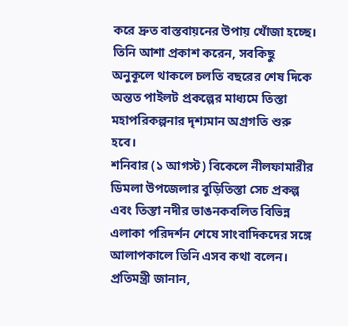করে দ্রুত বাস্তবায়নের উপায় খোঁজা হচ্ছে। তিনি আশা প্রকাশ করেন, সবকিছু অনুকূলে থাকলে চলতি বছরের শেষ দিকে অন্তত পাইলট প্রকল্পের মাধ্যমে তিস্তা মহাপরিকল্পনার দৃশ্যমান অগ্রগতি শুরু হবে।
শনিবার (১ আগস্ট) বিকেলে নীলফামারীর ডিমলা উপজেলার বুড়িতিস্তা সেচ প্রকল্প এবং তিস্তা নদীর ভাঙনকবলিত বিভিন্ন এলাকা পরিদর্শন শেষে সাংবাদিকদের সঙ্গে আলাপকালে তিনি এসব কথা বলেন।
প্রতিমন্ত্রী জানান,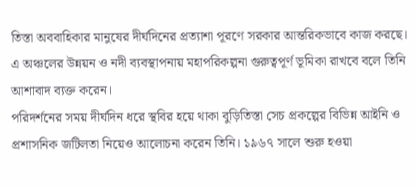তিস্তা অববাহিকার মানুষের দীর্ঘদিনের প্রত্যাশা পূরণে সরকার আন্তরিকভাবে কাজ করছে। এ অঞ্চলের উন্নয়ন ও নদী ব্যবস্থাপনায় মহাপরিকল্পনা গুরুত্বপূর্ণ ভূমিকা রাখবে বলে তিনি আশাবাদ ব্যক্ত করেন।
পরিদর্শনের সময় দীর্ঘদিন ধরে স্থবির হয়ে থাকা বুড়িতিস্তা সেচ প্রকল্পের বিভিন্ন আইনি ও প্রশাসনিক জটিলতা নিয়েও আলোচনা করেন তিনি। ১৯৬৭ সালে শুরু হওয়া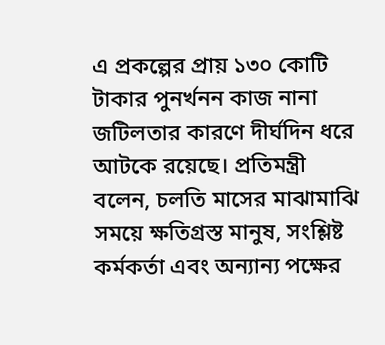এ প্রকল্পের প্রায় ১৩০ কোটি টাকার পুনর্খনন কাজ নানা জটিলতার কারণে দীর্ঘদিন ধরে আটকে রয়েছে। প্রতিমন্ত্রী বলেন, চলতি মাসের মাঝামাঝি সময়ে ক্ষতিগ্রস্ত মানুষ, সংশ্লিষ্ট কর্মকর্তা এবং অন্যান্য পক্ষের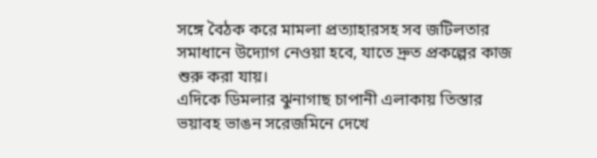সঙ্গে বৈঠক করে মামলা প্রত্যাহারসহ সব জটিলতার সমাধানে উদ্যোগ নেওয়া হবে, যাতে দ্রুত প্রকল্পের কাজ শুরু করা যায়।
এদিকে ডিমলার ঝুনাগাছ চাপানী এলাকায় তিস্তার ভয়াবহ ভাঙন সরেজমিনে দেখে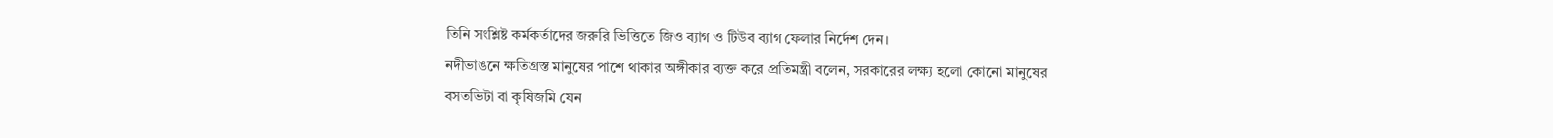তিনি সংশ্লিষ্ট কর্মকর্তাদের জরুরি ভিত্তিতে জিও ব্যাগ ও টিউব ব্যাগ ফেলার নির্দেশ দেন।
নদীভাঙনে ক্ষতিগ্রস্ত মানুষের পাশে থাকার অঙ্গীকার ব্যক্ত করে প্রতিমন্ত্রী বলেন, সরকারের লক্ষ্য হলো কোনো মানুষের বসতভিটা বা কৃষিজমি যেন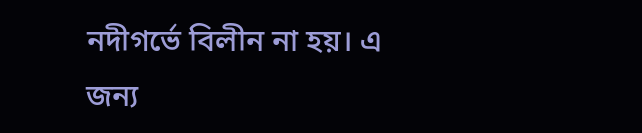নদীগর্ভে বিলীন না হয়। এ জন্য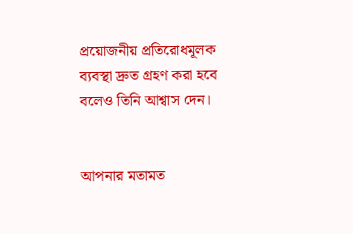প্রয়োজনীয় প্রতিরোধমূলক ব্যবস্থা দ্রুত গ্রহণ করা হবে বলেও তিনি আশ্বাস দেন।


আপনার মতামত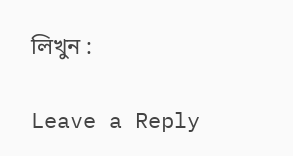লিখুন :

Leave a Reply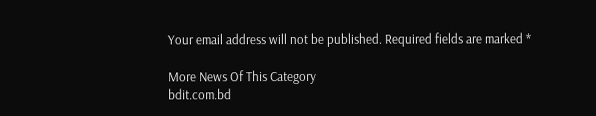Your email address will not be published. Required fields are marked *

More News Of This Category
bdit.com.bd